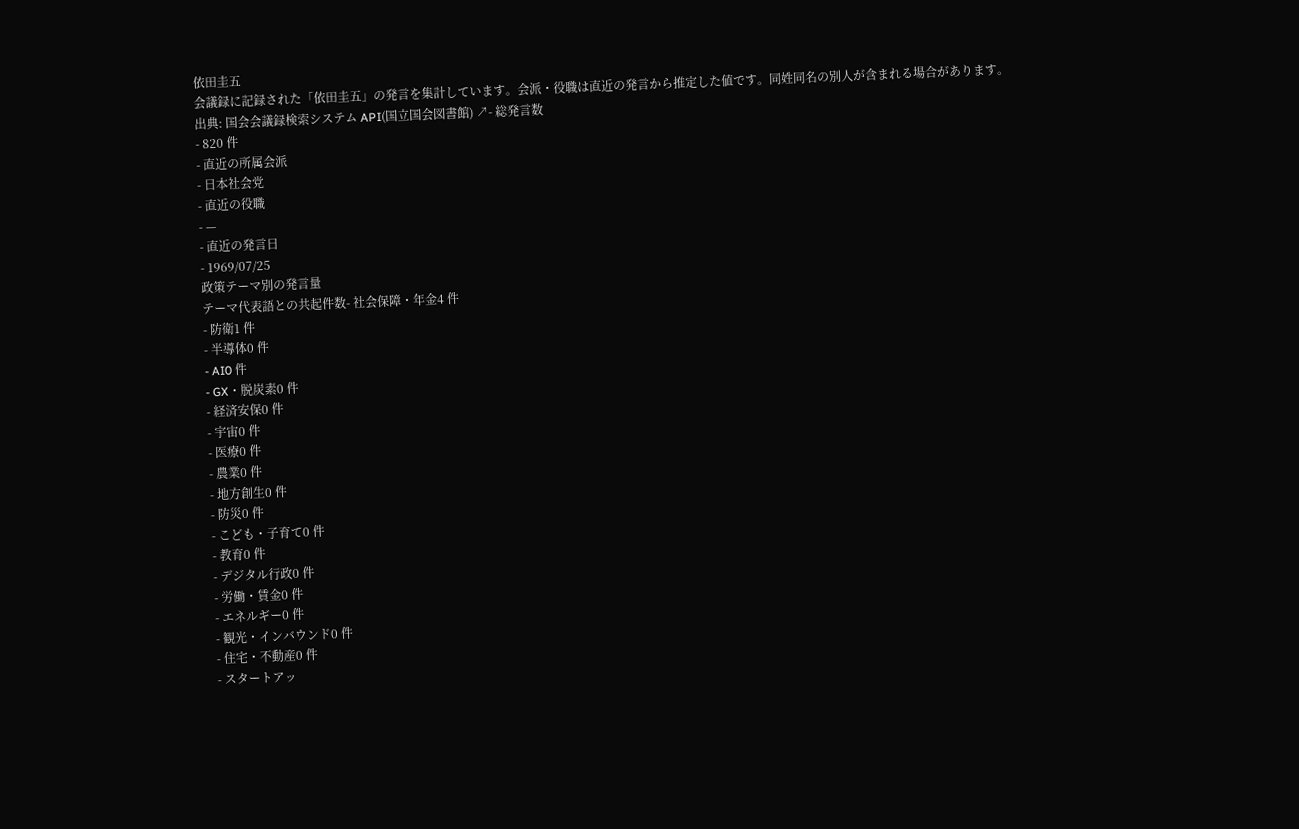依田圭五
会議録に記録された「依田圭五」の発言を集計しています。会派・役職は直近の発言から推定した値です。同姓同名の別人が含まれる場合があります。
出典: 国会会議録検索システム API(国立国会図書館) ↗- 総発言数
- 820 件
- 直近の所属会派
- 日本社会党
- 直近の役職
- —
- 直近の発言日
- 1969/07/25
政策テーマ別の発言量
テーマ代表語との共起件数- 社会保障・年金4 件
- 防衛1 件
- 半導体0 件
- AI0 件
- GX・脱炭素0 件
- 経済安保0 件
- 宇宙0 件
- 医療0 件
- 農業0 件
- 地方創生0 件
- 防災0 件
- こども・子育て0 件
- 教育0 件
- デジタル行政0 件
- 労働・賃金0 件
- エネルギー0 件
- 観光・インバウンド0 件
- 住宅・不動産0 件
- スタートアッ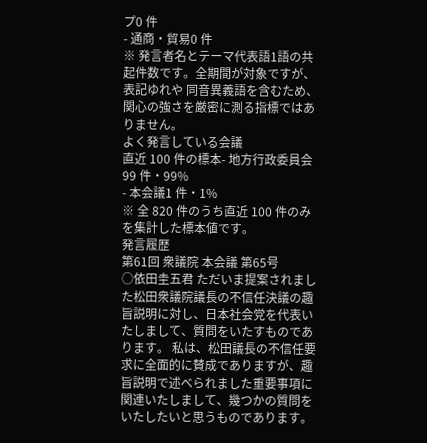プ0 件
- 通商・貿易0 件
※ 発言者名とテーマ代表語1語の共起件数です。全期間が対象ですが、表記ゆれや 同音異義語を含むため、関心の強さを厳密に測る指標ではありません。
よく発言している会議
直近 100 件の標本- 地方行政委員会99 件・99%
- 本会議1 件・1%
※ 全 820 件のうち直近 100 件のみを集計した標本値です。
発言履歴
第61回 衆議院 本会議 第65号
○依田圭五君 ただいま提案されました松田衆議院議長の不信任決議の趣旨説明に対し、日本社会党を代表いたしまして、質問をいたすものであります。 私は、松田議長の不信任要求に全面的に賛成でありますが、趣旨説明で述べられました重要事項に関連いたしまして、幾つかの質問をいたしたいと思うものであります。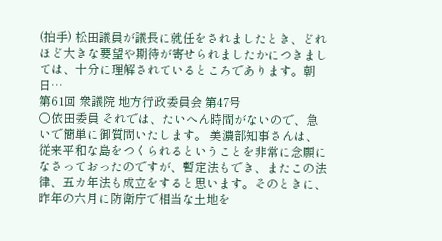(拍手) 松田議員が議長に就任をされましたとき、どれほど大きな要望や期待が寄せられましたかにつきましては、十分に理解されているところであります。朝日…
第61回 衆議院 地方行政委員会 第47号
○依田委員 それでは、たいへん時間がないので、急いで簡単に御質問いたします。 美濃部知事さんは、従来平和な島をつくられるということを非常に念願になさっておったのですが、暫定法もでき、またこの法律、五カ年法も成立をすると思います。そのときに、昨年の六月に防衛庁で相当な土地を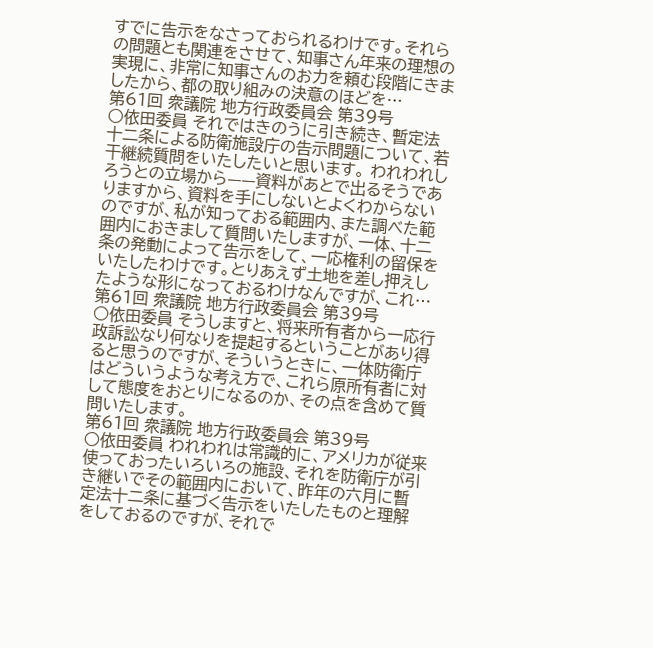すでに告示をなさっておられるわけです。それらの問題とも関連をさせて、知事さん年来の理想の実現に、非常に知事さんのお力を頼む段階にきましたから、都の取り組みの決意のほどを…
第61回 衆議院 地方行政委員会 第39号
○依田委員 それではきのうに引き続き、暫定法十二条による防衛施設庁の告示問題について、若干継続質問をいたしたいと思います。 われわれしろうとの立場から——資料があとで出るそうでありますから、資料を手にしないとよくわからないのですが、私が知っておる範囲内、また調べた範囲内におきまして質問いたしますが、一体、十二条の発動によって告示をして、一応権利の留保をいたしたわけです。とりあえず土地を差し押えしたような形になっておるわけなんですが、これ…
第61回 衆議院 地方行政委員会 第39号
○依田委員 そうしますと、将来所有者から一応行政訴訟なり何なりを提起するということがあり得ると思うのですが、そういうときに、一体防衛庁はどういうような考え方で、これら原所有者に対して態度をおとりになるのか、その点を含めて質問いたします。
第61回 衆議院 地方行政委員会 第39号
○依田委員 われわれは常識的に、アメリカが従来使っておったいろいろの施設、それを防衛庁が引き継いでその範囲内において、昨年の六月に暫定法十二条に基づく告示をいたしたものと理解をしておるのですが、それで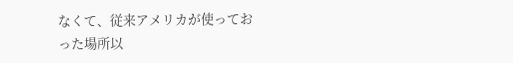なくて、従来アメリカが使っておった場所以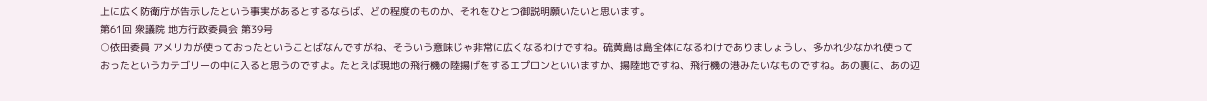上に広く防衛庁が告示したという事実があるとするならば、どの程度のものか、それをひとつ御説明願いたいと思います。
第61回 衆議院 地方行政委員会 第39号
○依田委員 アメリカが使っておったということばなんですがね、そういう意味じゃ非常に広くなるわけですね。硫黄島は島全体になるわけでありましょうし、多かれ少なかれ使っておったというカテゴリーの中に入ると思うのですよ。たとえば現地の飛行機の陸揚げをするエプロンといいますか、揚陸地ですね、飛行機の港みたいなものですね。あの裏に、あの辺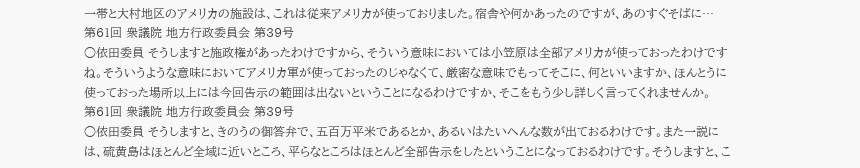一帯と大村地区のアメリカの施設は、これは従来アメリカが使っておりました。宿舎や何かあったのですが、あのすぐそばに…
第61回 衆議院 地方行政委員会 第39号
○依田委員 そうしますと施政権があったわけですから、そういう意味においては小笠原は全部アメリカが使っておったわけですね。そういうような意味においてアメリカ軍が使っておったのじゃなくて、厳密な意味でもってそこに、何といいますか、ほんとうに使っておった場所以上には今回告示の範囲は出ないということになるわけですか、そこをもう少し詳しく言ってくれませんか。
第61回 衆議院 地方行政委員会 第39号
○依田委員 そうしますと、きのうの御答弁で、五百万平米であるとか、あるいはたいへんな数が出ておるわけです。また一説には、硫黄島はほとんど全域に近いところ、平らなところはほとんど全部告示をしたということになっておるわけです。そうしますと、こ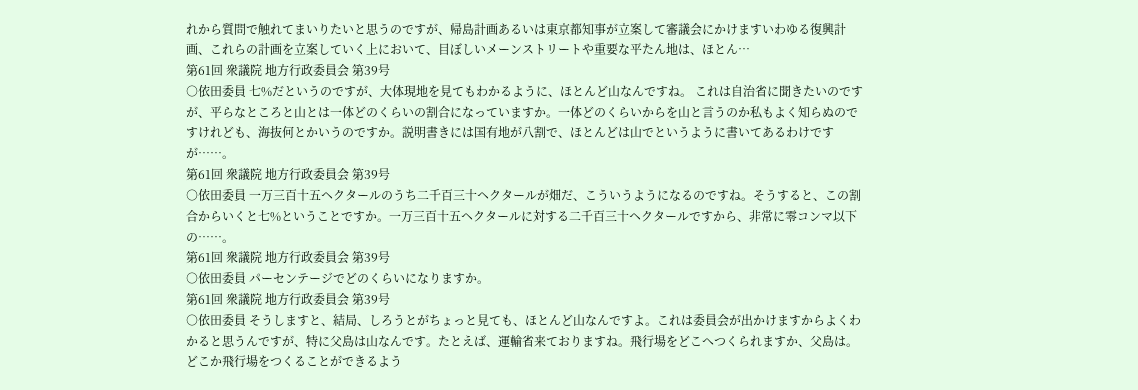れから質問で触れてまいりたいと思うのですが、帰島計画あるいは東京都知事が立案して審議会にかけますいわゆる復興計画、これらの計画を立案していく上において、目ぼしいメーンストリートや重要な平たん地は、ほとん…
第61回 衆議院 地方行政委員会 第39号
○依田委員 七%だというのですが、大体現地を見てもわかるように、ほとんど山なんですね。 これは自治省に聞きたいのですが、平らなところと山とは一体どのくらいの割合になっていますか。一体どのくらいからを山と言うのか私もよく知らぬのですけれども、海抜何とかいうのですか。説明書きには国有地が八割で、ほとんどは山でというように書いてあるわけですが……。
第61回 衆議院 地方行政委員会 第39号
○依田委員 一万三百十五ヘクタールのうち二千百三十ヘクタールが畑だ、こういうようになるのですね。そうすると、この割合からいくと七%ということですか。一万三百十五ヘクタールに対する二千百三十ヘクタールですから、非常に零コンマ以下の……。
第61回 衆議院 地方行政委員会 第39号
○依田委員 パーセンテージでどのくらいになりますか。
第61回 衆議院 地方行政委員会 第39号
○依田委員 そうしますと、結局、しろうとがちょっと見ても、ほとんど山なんですよ。これは委員会が出かけますからよくわかると思うんですが、特に父島は山なんです。たとえば、運輸省来ておりますね。飛行場をどこへつくられますか、父島は。どこか飛行場をつくることができるよう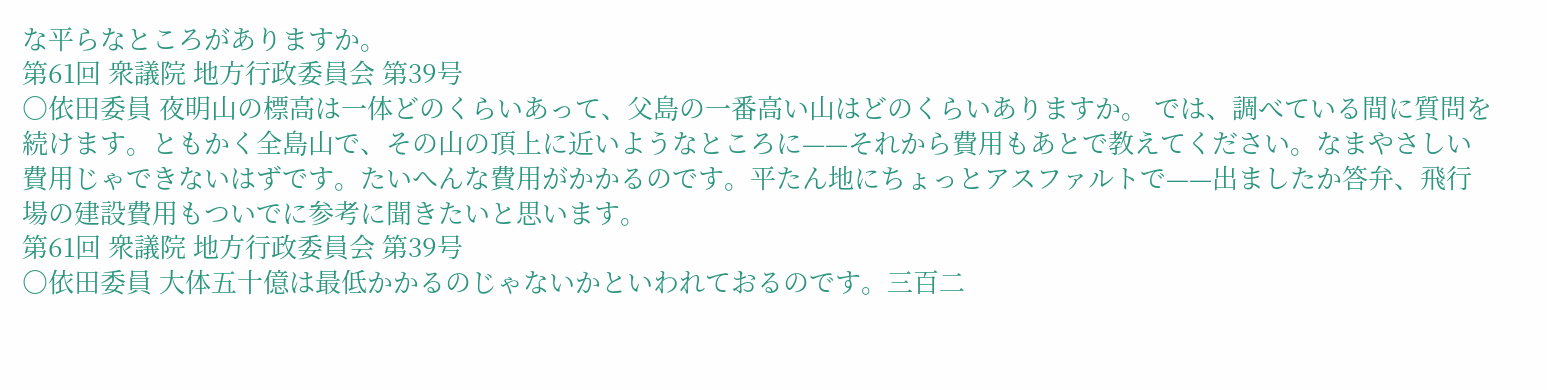な平らなところがありますか。
第61回 衆議院 地方行政委員会 第39号
○依田委員 夜明山の標高は一体どのくらいあって、父島の一番高い山はどのくらいありますか。 では、調べている間に質問を続けます。ともかく全島山で、その山の頂上に近いようなところに——それから費用もあとで教えてください。なまやさしい費用じゃできないはずです。たいへんな費用がかかるのです。平たん地にちょっとアスファルトで——出ましたか答弁、飛行場の建設費用もついでに参考に聞きたいと思います。
第61回 衆議院 地方行政委員会 第39号
○依田委員 大体五十億は最低かかるのじゃないかといわれておるのです。三百二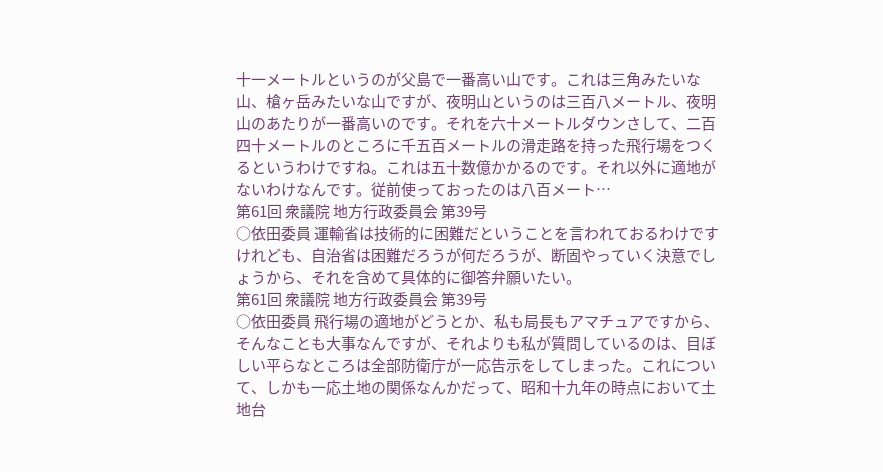十一メートルというのが父島で一番高い山です。これは三角みたいな山、槍ヶ岳みたいな山ですが、夜明山というのは三百八メートル、夜明山のあたりが一番高いのです。それを六十メートルダウンさして、二百四十メートルのところに千五百メートルの滑走路を持った飛行場をつくるというわけですね。これは五十数億かかるのです。それ以外に適地がないわけなんです。従前使っておったのは八百メート…
第61回 衆議院 地方行政委員会 第39号
○依田委員 運輸省は技術的に困難だということを言われておるわけですけれども、自治省は困難だろうが何だろうが、断固やっていく決意でしょうから、それを含めて具体的に御答弁願いたい。
第61回 衆議院 地方行政委員会 第39号
○依田委員 飛行場の適地がどうとか、私も局長もアマチュアですから、そんなことも大事なんですが、それよりも私が質問しているのは、目ぼしい平らなところは全部防衛庁が一応告示をしてしまった。これについて、しかも一応土地の関係なんかだって、昭和十九年の時点において土地台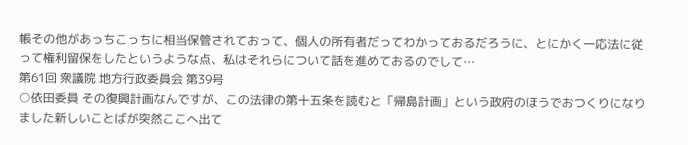帳その他があっちこっちに相当保管されておって、個人の所有者だってわかっておるだろうに、とにかく一応法に従って権利留保をしたというような点、私はそれらについて話を進めておるのでして…
第61回 衆議院 地方行政委員会 第39号
○依田委員 その復興計画なんですが、この法律の第十五条を読むと「帰島計画」という政府のほうでおつくりになりました新しいことばが突然ここへ出て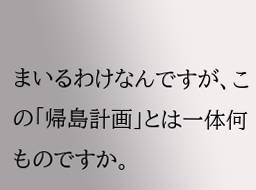まいるわけなんですが、この「帰島計画」とは一体何ものですか。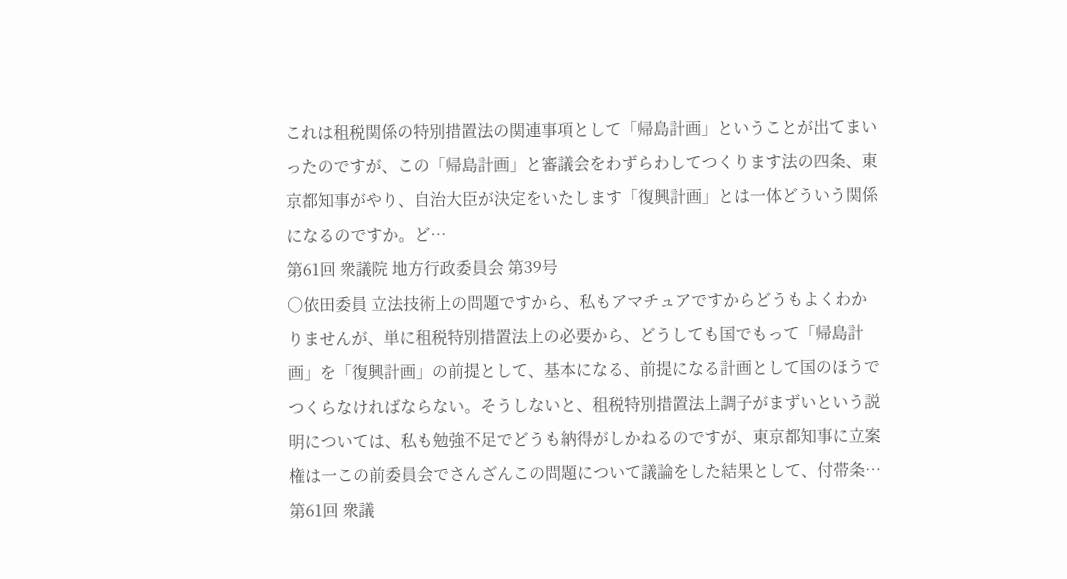これは租税関係の特別措置法の関連事項として「帰島計画」ということが出てまいったのですが、この「帰島計画」と審議会をわずらわしてつくります法の四条、東京都知事がやり、自治大臣が決定をいたします「復興計画」とは一体どういう関係になるのですか。ど…
第61回 衆議院 地方行政委員会 第39号
○依田委員 立法技術上の問題ですから、私もアマチュアですからどうもよくわかりませんが、単に租税特別措置法上の必要から、どうしても国でもって「帰島計画」を「復興計画」の前提として、基本になる、前提になる計画として国のほうでつくらなければならない。そうしないと、租税特別措置法上調子がまずいという説明については、私も勉強不足でどうも納得がしかねるのですが、東京都知事に立案権は一この前委員会でさんざんこの問題について議論をした結果として、付帯条…
第61回 衆議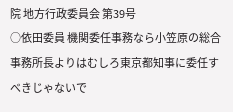院 地方行政委員会 第39号
○依田委員 機関委任事務なら小笠原の総合事務所長よりはむしろ東京都知事に委任すべきじゃないで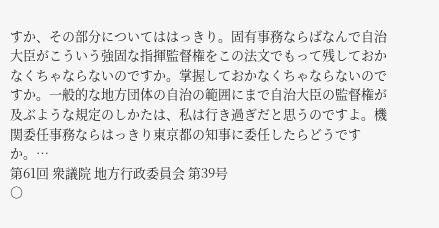すか、その部分についてははっきり。固有事務ならばなんで自治大臣がこういう強固な指揮監督権をこの法文でもって残しておかなくちゃならないのですか。掌握しておかなくちゃならないのですか。一般的な地方団体の自治の範囲にまで自治大臣の監督権が及ぶような規定のしかたは、私は行き過ぎだと思うのですよ。機関委任事務ならはっきり東京都の知事に委任したらどうですか。…
第61回 衆議院 地方行政委員会 第39号
○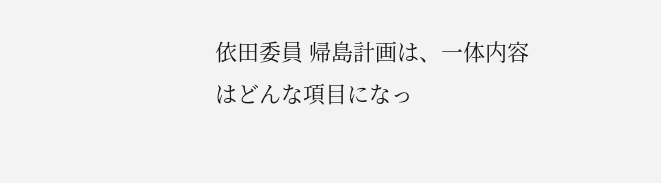依田委員 帰島計画は、一体内容はどんな項目になっ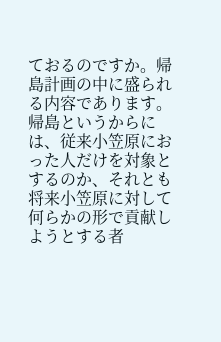ておるのですか。帰島計画の中に盛られる内容であります。帰島というからには、従来小笠原におった人だけを対象とするのか、それとも将来小笠原に対して何らかの形で貢献しようとする者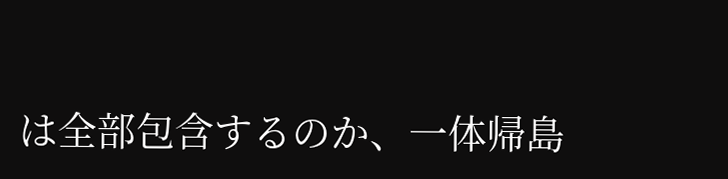は全部包含するのか、一体帰島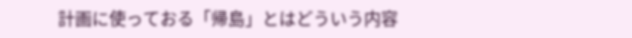計画に使っておる「帰島」とはどういう内容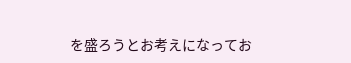を盛ろうとお考えになってお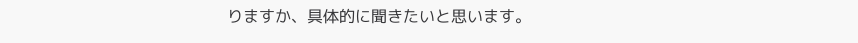りますか、具体的に聞きたいと思います。